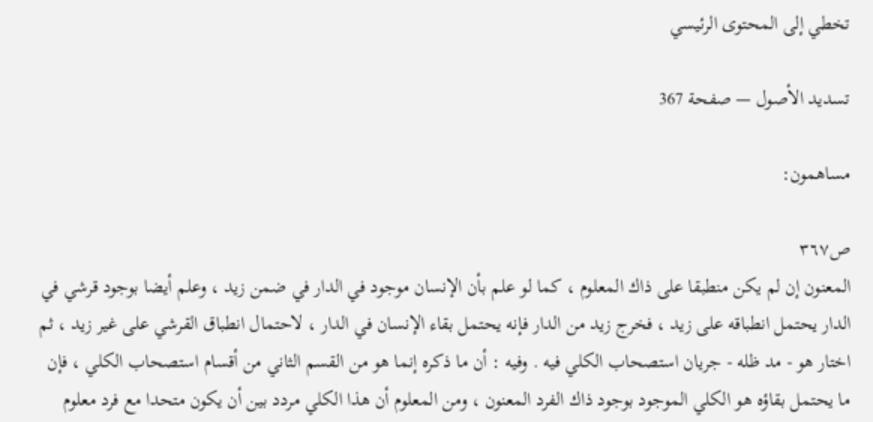تخطي إلى المحتوى الرئيسي

تسديد الأصول — صفحة 367

مساهمون:

ص٣٦٧
المعنون إن لم يكن منطبقا على ذاك المعلوم ، كما لو علم بأن الإنسان موجود في الدار في ضمن زيد ، وعلم أيضا بوجود قرشي في الدار يحتمل انطباقه على زيد ، فخرج زيد من الدار فإنه يحتمل بقاء الإنسان في الدار ، لاحتمال انطباق القرشي على غير زيد ، ثم اختار هو - مد ظله - جريان استصحاب الكلي فيه . وفيه : أن ما ذكره إنما هو من القسم الثاني من أقسام استصحاب الكلي ، فإن ما يحتمل بقاؤه هو الكلي الموجود بوجود ذاك الفرد المعنون ، ومن المعلوم أن هذا الكلي مردد بين أن يكون متحدا مع فرد معلوم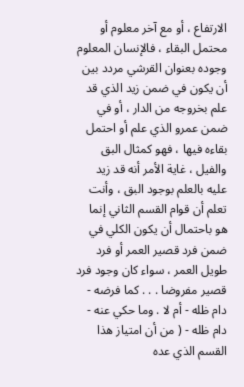الارتفاع ، أو مع آخر معلوم أو محتمل البقاء ، فالإنسان المعلوم وجوده بعنوان القرشي مردد بين أن يكون في ضمن زيد الذي قد علم بخروجه من الدار ، أو في ضمن عمرو الذي علم أو احتمل بقاءه فيها ، فهو كمثال البق والفيل ، غاية الأمر أنه قد زيد عليه بالعلم بوجود البق ، وأنت تعلم أن قوام القسم الثاني إنما هو باحتمال أن يكون الكلي في ضمن فرد قصير العمر أو فرد طويل العمر ، سواء كان وجود فرد قصير مفروضا . . . كما فرضه - دام ظله - أم لا . وما حكي عنه - دام ظله - ( من أن امتياز هذا القسم الذي عده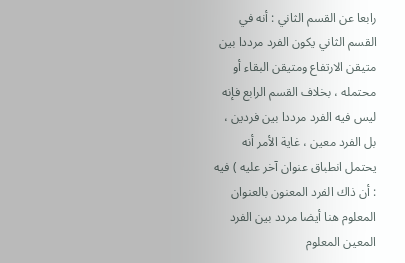رابعا عن القسم الثاني : أنه في القسم الثاني يكون الفرد مرددا بين متيقن الارتفاع ومتيقن البقاء أو محتمله ، بخلاف القسم الرابع فإنه ليس فيه الفرد مرددا بين فردين ، بل الفرد معين ، غاية الأمر أنه يحتمل انطباق عنوان آخر عليه ) فيه : أن ذاك الفرد المعنون بالعنوان المعلوم هنا أيضا مردد بين الفرد المعين المعلوم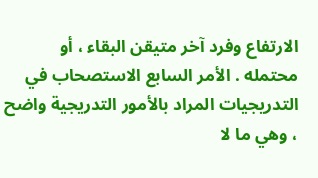الارتفاع وفرد آخر متيقن البقاء ، أو محتمله . الأمر السابع الاستصحاب في التدريجيات المراد بالأمور التدريجية واضح ، وهي ما لا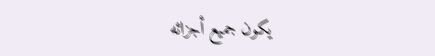يكون جميع أجزائه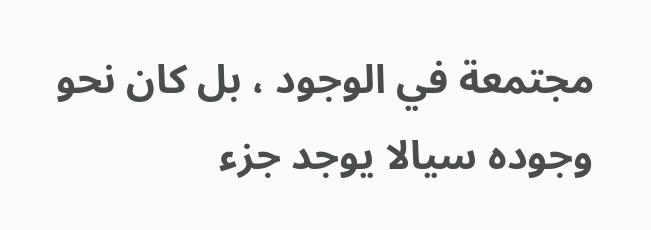مجتمعة في الوجود ، بل كان نحو وجوده سيالا يوجد جزء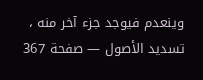وينعدم فيوجد جزء آخر منه ،
تسديد الأصول — صفحة 367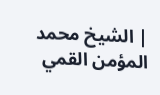| الشيخ محمد المؤمن القمي